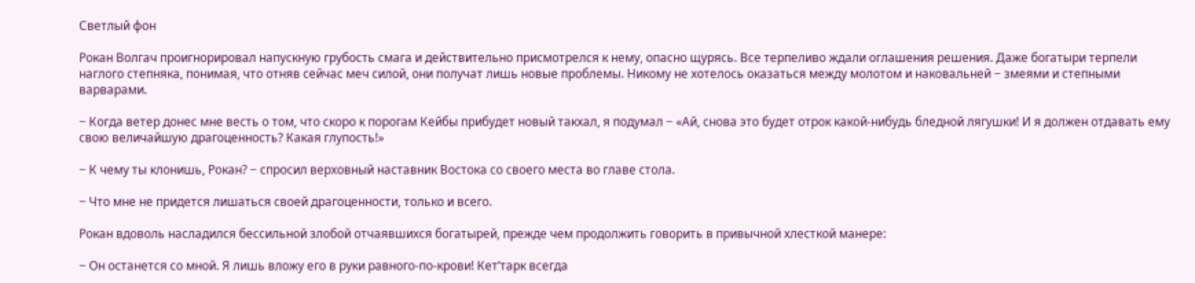Светлый фон

Рокан Волгач проигнорировал напускную грубость смага и действительно присмотрелся к нему, опасно щурясь. Все терпеливо ждали оглашения решения. Даже богатыри терпели наглого степняка, понимая, что отняв сейчас меч силой, они получат лишь новые проблемы. Никому не хотелось оказаться между молотом и наковальней − змеями и степными варварами.

− Когда ветер донес мне весть о том, что скоро к порогам Кейбы прибудет новый такхал, я подумал − «Ай, снова это будет отрок какой-нибудь бледной лягушки! И я должен отдавать ему свою величайшую драгоценность? Какая глупость!»

− К чему ты клонишь, Рокан? − спросил верховный наставник Востока со своего места во главе стола.

− Что мне не придется лишаться своей драгоценности, только и всего.

Рокан вдоволь насладился бессильной злобой отчаявшихся богатырей, прежде чем продолжить говорить в привычной хлесткой манере:

− Он останется со мной. Я лишь вложу его в руки равного-по-крови! Кет’тарк всегда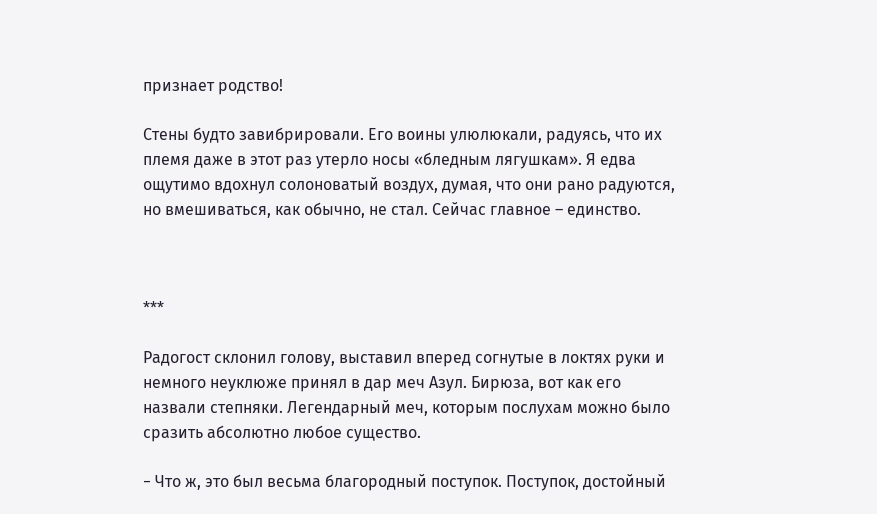признает родство!

Стены будто завибрировали. Его воины улюлюкали, радуясь, что их племя даже в этот раз утерло носы «бледным лягушкам». Я едва ощутимо вдохнул солоноватый воздух, думая, что они рано радуются, но вмешиваться, как обычно, не стал. Сейчас главное – единство.



***

Радогост склонил голову, выставил вперед согнутые в локтях руки и немного неуклюже принял в дар меч Азул. Бирюза, вот как его назвали степняки. Легендарный меч, которым послухам можно было сразить абсолютно любое существо.

− Что ж, это был весьма благородный поступок. Поступок, достойный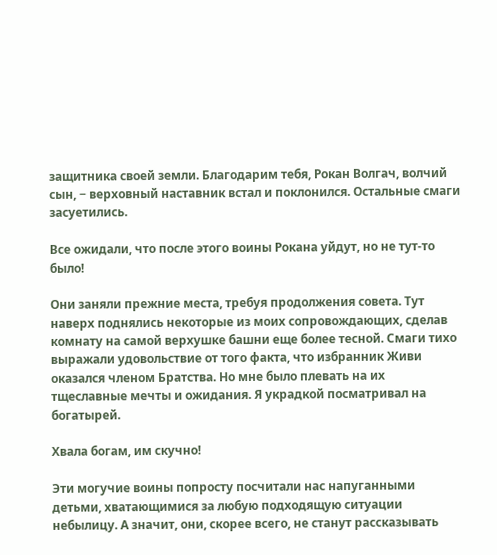защитника своей земли. Благодарим тебя, Рокан Волгач, волчий сын, − верховный наставник встал и поклонился. Остальные смаги засуетились.

Все ожидали, что после этого воины Рокана уйдут, но не тут-то было!

Они заняли прежние места, требуя продолжения совета. Тут наверх поднялись некоторые из моих сопровождающих, сделав комнату на самой верхушке башни еще более тесной. Смаги тихо выражали удовольствие от того факта, что избранник Живи оказался членом Братства. Но мне было плевать на их тщеславные мечты и ожидания. Я украдкой посматривал на богатырей.

Хвала богам, им скучно!

Эти могучие воины попросту посчитали нас напуганными детьми, хватающимися за любую подходящую ситуации небылицу. А значит, они, скорее всего, не станут рассказывать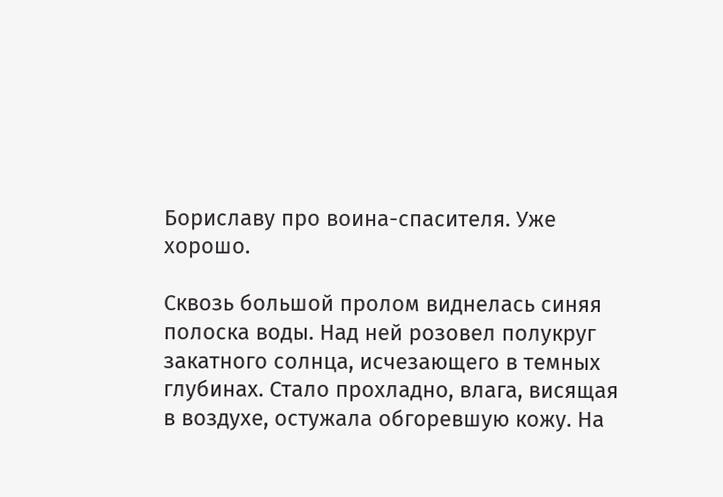Бориславу про воина-спасителя. Уже хорошо.

Сквозь большой пролом виднелась синяя полоска воды. Над ней розовел полукруг закатного солнца, исчезающего в темных глубинах. Стало прохладно, влага, висящая в воздухе, остужала обгоревшую кожу. На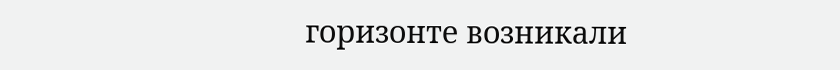горизонте возникали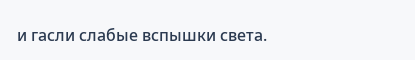и гасли слабые вспышки света.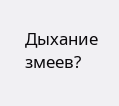Дыхание змеев?